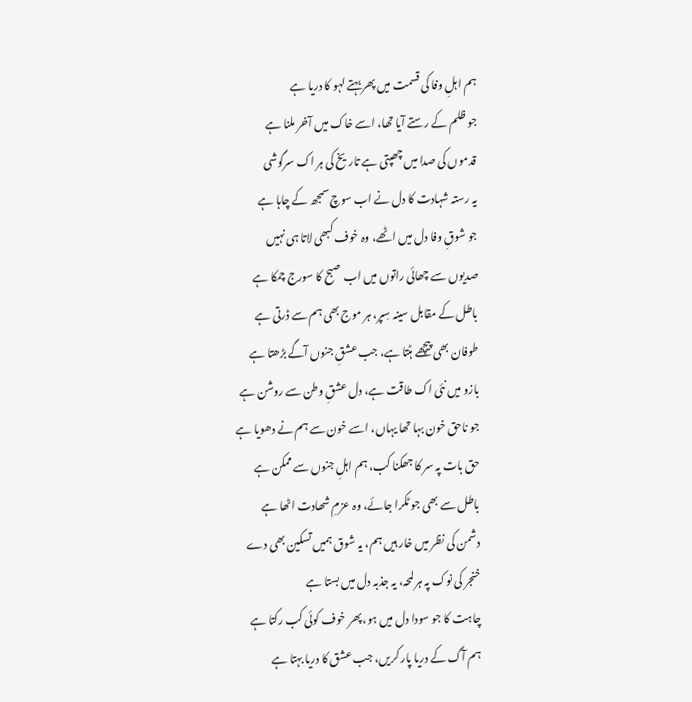ہم اہلِ وفا کی قسمت میں پھر بہتے لہو کا دریا ہے
جو ظلم کے رستے آیا تھا، اسے خاک میں آخر ملنا ہے
قدموں کی صدا میں چھپتی ہے تاریخ کی ہر اک سرگوشی
یہ رستہ شہادت کا دل نے اب سوچ سمجھ کے چاہا ہے
جو شوقِ وفا دل میں اٹھے، وہ خوف کبھی لاتا ہی نہیں
صدیوں سے چھائی راتوں میں اب صبح کا سورج چمکا ہے
باطل کے مقابل سینہ سِپر، ہر موج بھی ہم سے ڈرتی ہے
طوفان بھی پیچھے ہٹتا ہے، جب عشقِ جنوں آگے بڑھتا ہے
بازو میں نئی اک طاقت ہے، دل عشقِ وطن سے روشن ہے
جو ناحق خون بہا تھا یہاں، اسے خون سے ہم نے دھویا ہے
حق بات پہ سر کا جھکنا کب، ہم اہلِ جنوں سے ممکن ہے
باطل سے بھی جو ٹکرا جائے، وہ عزمِ شھادت اٹھا ہے
دشمن کی نظر میں خار ہیں ہم، یہ شوق ہمیں تسکین بھی دے
خنجر کی نوک پہ ہر لمحہ، یہ جذبہ دل میں بستا ہے
چاہت کا جو سودا دل میں ہو، پھر خوف کوئی کب رکتا ہے
ہم آگ کے دریا پار کریں، جب عشق کا دریا بہتا ہے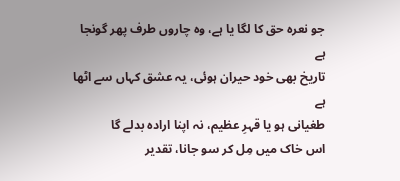جو نعرہ حق کا لگا یا ہے، وہ چاروں طرف پھر گونجا ہے
تاریخ بھی خود حیران ہوئی، یہ عشق کہاں سے اٹھا ہے
طغیانی ہو یا قہرِ عظیم، نہ اپنا ارادہ بدلے گا
اس خاک میں مِل کر سو جانا، تقدیر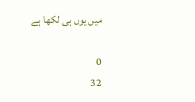میں یوں ہی لکھا ہے

0
32